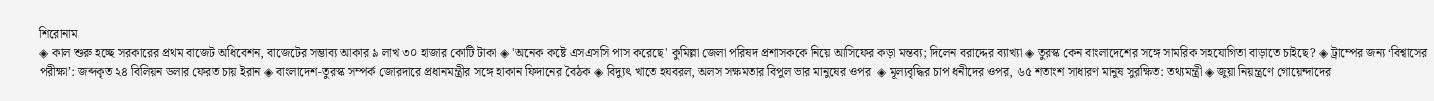শিরোনাম
◈ কাল শুরু হচ্ছে সরকারের প্রথম বাজেট অধিবেশন, বাজেটের সম্ভাব্য আকার ৯ লাখ ৩০ হাজার কোটি টাকা ◈ 'অনেক কষ্টে এসএসসি পাস করেছে' কুমিল্লা জেলা পরিষদ প্রশাসককে নিয়ে আসিফের কড়া মন্তব্য; দিলেন বরাদ্দের ব্যাখ্যা ◈ তুরস্ক কেন বাংলাদেশের সঙ্গে সামরিক সহযোগিতা বাড়াতে চাইছে? ◈ ট্রাম্পের জন্য ‘বিশ্বাসের পরীক্ষা’: জব্দকৃত ২৪ বিলিয়ন ডলার ফেরত চায় ইরান ◈ বাংলাদেশ-তুরস্ক সম্পর্ক জোরদারে প্রধানমন্ত্রীর সঙ্গে হাকান ফিদানের বৈঠক ◈ বিদ্যুৎ খাতে হযবরল, অলস সক্ষমতার বিপুল ভার মানুষের ওপর  ◈ মূল্যবৃদ্ধির চাপ ধনীদের ওপর, ৬৫ শতাংশ সাধারণ মানুষ সুরক্ষিত: তথ্যমন্ত্রী ◈ জুয়া নিয়ন্ত্রণে গোয়েন্দাদের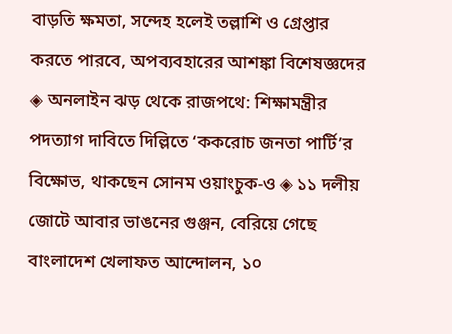বাড়তি ক্ষমতা, সন্দেহ হলেই তল্লাশি ও গ্রেপ্তার করতে পারবে, অপব্যবহারের আশঙ্কা বিশেষজ্ঞদের ◈ অনলাইন ঝড় থেকে রাজপথে: শিক্ষামন্ত্রীর পদত্যাগ দাবিতে দিল্লিতে ‘ককরোচ জনতা পার্টি’র বিক্ষোভ, থাকছেন সোনম ওয়াংচুক-ও ◈ ১১ দলীয় জোটে আবার ভাঙনের গুঞ্জন, বেরিয়ে গেছে বাংলাদেশ খেলাফত আন্দোলন, ১০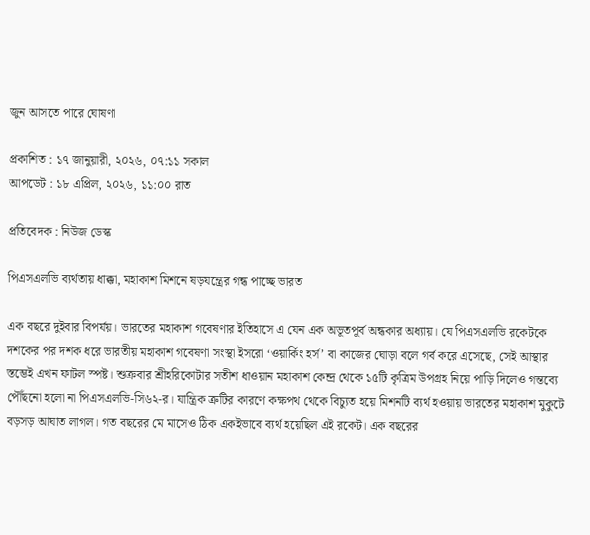জুন আসতে পারে ঘোষণা

প্রকাশিত : ১৭ জানুয়ারী, ২০২৬, ০৭:১১ সকাল
আপডেট : ১৮ এপ্রিল, ২০২৬, ১১:০০ রাত

প্রতিবেদক : নিউজ ডেস্ক

পিএসএলভি ব্যর্থতায় ধাক্কা, মহাকাশ মিশনে ষড়যন্ত্রের গন্ধ পাচ্ছে ভারত

এক বছরে দুইবার বিপর্যয়। ভারতের মহাকাশ গবেষণার ইতিহাসে এ যেন এক অভূতপূর্ব অন্ধকার অধ্যায়। যে পিএসএলভি রকেটকে দশকের পর দশক ধরে ভারতীয় মহাকাশ গবেষণা সংস্থা ইসরো ‘ওয়ার্কিং হর্স’ বা কাজের ঘোড়া বলে গর্ব করে এসেছে, সেই আস্থার স্তম্ভেই এখন ফাটল স্পষ্ট। শুক্রবার শ্রীহরিকোটার সতীশ ধাওয়ান মহাকাশ কেন্দ্র থেকে ১৫টি কৃত্রিম উপগ্রহ নিয়ে পাড়ি দিলেও গন্তব্যে পৌঁছনো হলো না পিএসএলভি-সি৬২-র। যান্ত্রিক ত্রুটির কারণে কক্ষপথ থেকে বিচ্যুত হয়ে মিশনটি ব্যর্থ হওয়ায় ভারতের মহাকাশ মুকুটে বড়সড় আঘাত লাগল। গত বছরের মে মাসেও ঠিক একইভাবে ব্যর্থ হয়েছিল এই রকেট। এক বছরের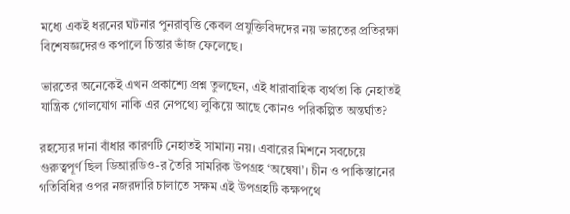মধ্যে একই ধরনের ঘটনার পুনরাবৃত্তি কেবল প্রযুক্তিবিদদের নয় ভারতের প্রতিরক্ষা বিশেষজ্ঞদেরও কপালে চিন্তার ভাঁজ ফেলেছে।

ভারতের অনেকেই এখন প্রকাশ্যে প্রশ্ন তুলছেন, এই ধারাবাহিক ব্যর্থতা কি নেহাতই যান্ত্রিক গোলযোগ নাকি এর নেপথ্যে লুকিয়ে আছে কোনও পরিকল্পিত অন্তর্ঘাত?

রহস্যের দানা বাঁধার কারণটি নেহাতই সামান্য নয়। এবারের মিশনে সবচেয়ে গুরুত্বপূর্ণ ছিল ডিআরডিও-র তৈরি সামরিক উপগ্রহ ‘অন্বেষা’। চীন ও পাকিস্তানের গতিবিধির ওপর নজরদারি চালাতে সক্ষম এই উপগ্রহটি কক্ষপথে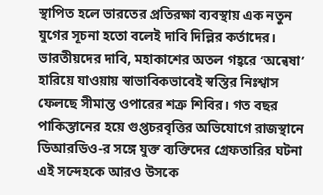স্থাপিত হলে ভারতের প্রতিরক্ষা ব্যবস্থায় এক নতুন যুগের সূচনা হতো বলেই দাবি দিল্লির কর্তাদের। ভারতীয়দের দাবি, মহাকাশের অতল গহ্বরে ‘অন্বেষা’ হারিয়ে যাওয়ায় স্বাভাবিকভাবেই স্বস্তির নিঃশ্বাস ফেলছে সীমান্ত ওপারের শত্রু শিবির। গত বছর পাকিস্তানের হয়ে গুপ্তচরবৃত্তির অভিযোগে রাজস্থানে ডিআরডিও-র সঙ্গে যুক্ত ব্যক্তিদের গ্রেফতারির ঘটনা এই সন্দেহকে আরও উসকে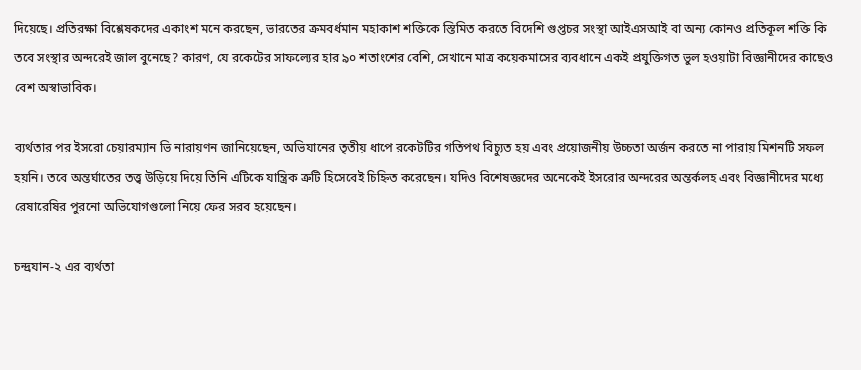দিয়েছে। প্রতিরক্ষা বিশ্লেষকদের একাংশ মনে করছেন, ভারতের ক্রমবর্ধমান মহাকাশ শক্তিকে স্তিমিত করতে বিদেশি গুপ্তচর সংস্থা আইএসআই বা অন্য কোনও প্রতিকূল শক্তি কি তবে সংস্থার অন্দরেই জাল বুনেছে? কারণ, যে রকেটের সাফল্যের হার ৯০ শতাংশের বেশি, সেখানে মাত্র কয়েকমাসের ব্যবধানে একই প্রযুক্তিগত ভুল হওয়াটা বিজ্ঞানীদের কাছেও বেশ অস্বাভাবিক।

ব্যর্থতার পর ইসরো চেয়ারম্যান ভি নারায়ণন জানিয়েছেন, অভিযানের তৃতীয় ধাপে রকেটটির গতিপথ বিচ্যুত হয় এবং প্রয়োজনীয় উচ্চতা অর্জন করতে না পারায় মিশনটি সফল হয়নি। তবে অন্তর্ঘাতের তত্ত্ব উড়িয়ে দিয়ে তিনি এটিকে যান্ত্রিক ত্রুটি হিসেবেই চিহ্নিত করেছেন। যদিও বিশেষজ্ঞদের অনেকেই ইসরোর অন্দরের অন্তর্কলহ এবং বিজ্ঞানীদের মধ্যে রেষারেষির পুরনো অভিযোগগুলো নিয়ে ফের সরব হয়েছেন।

চন্দ্রযান-২ এর ব্যর্থতা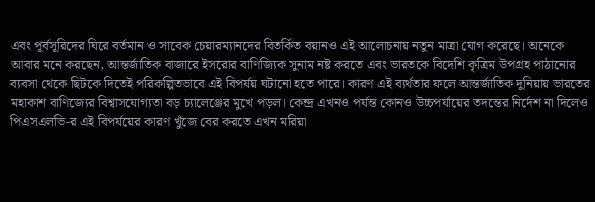এবং পূর্বসূরিদের ঘিরে বর্তমান ও সাবেক চেয়ারম্যানদের বিতর্কিত বয়ানও এই আলোচনায় নতুন মাত্রা যোগ করেছে। অনেকে আবার মনে করছেন, আন্তর্জাতিক বাজারে ইসরোর বাণিজ্যিক সুনাম নষ্ট করতে এবং ভারতকে বিদেশি কৃত্রিম উপগ্রহ পাঠানোর ব্যবসা থেকে ছিটকে দিতেই পরিকল্পিতভাবে এই বিপর্যয় ঘটানো হতে পারে। কারণ এই ব্যর্থতার ফলে আন্তর্জাতিক দুনিয়ায় ভারতের মহাকাশ বাণিজ্যের বিশ্বাসযোগ্যতা বড় চ্যালেঞ্জের মুখে পড়ল। কেন্দ্র এখনও পর্যন্ত কোনও উচ্চপর্যায়ের তদন্তের নির্দেশ না দিলেও পিএসএলভি-র এই বিপর্যয়ের কারণ খুঁজে বের করতে এখন মরিয়া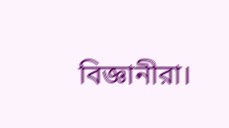বিজ্ঞানীরা।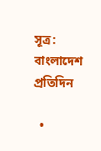সূত্র: বাংলাদেশ প্রতিদিন

  •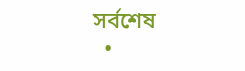সর্বশেষ
  •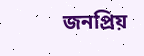জনপ্রিয়